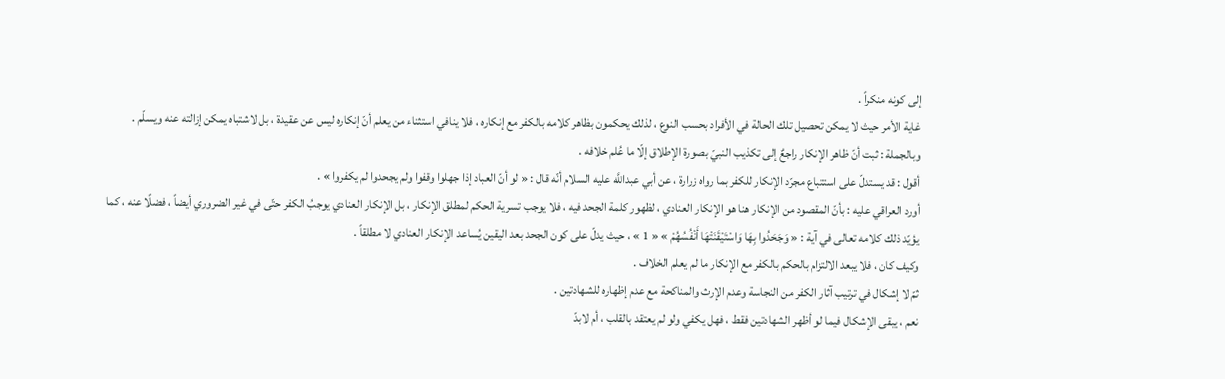إلى كونه منكراً .
غاية الأمر حيث لا يمكن تحصيل تلك الحالة في الأفراد بحسب النوع ، لذلك يحكمون بظاهر كلامه بالكفر مع إنكاره ، فلا ينافي استثناء من يعلم أنّ إنكاره ليس عن عقيدة ، بل لاشتباه يمكن إزالته عنه ويسلّم .
وبالجملة : ثبت أنّ ظاهر الإنكار راجعٌ إلى تكذيب النبيّ بصورة الإطلاق إلّا ما عُلم خلافه .
أقول : قد يستدلّ على استتباع مجرّد الإنكار للكفر بما رواه زرارة ، عن أبي عبداللَّه عليه السلام أنّه قال : « لو أنّ العباد إذا جهلوا وقفوا ولم يجحدوا لم يكفروا » .
أورد العراقي عليه : بأنّ المقصود من الإنكار هنا هو الإنكار العنادي ، لظهور كلمة الجحد فيه ، فلا يوجب تسرية الحكم لمطلق الإنكار ، بل الإنكار العنادي يوجبُ الكفر حتّى في غير الضروري أيضاً ، فضلًا عنه ، كما يؤيّد ذلك كلامه تعالى في آية : « وَجَحَدُوا بِهَا وَاسْتَيْقَنَتْهَا أَنْفُسُهُمْ » « 1 » ، حيث يدلّ على كون الجحد بعد اليقين يُساعد الإنكار العنادي لا مطلقاً .
وكيف كان ، فلا يبعد الالتزام بالحكم بالكفر مع الإنكار ما لم يعلم الخلاف .
ثمّ لا إشكال في ترتيب آثار الكفر من النجاسة وعدم الإرث والمناكحة مع عدم إظهاره للشهادتين .
نعم ، يبقى الإشكال فيما لو أظهر الشهادتين فقط ، فهل يكفي ولو لم يعتقد بالقلب ، أم لابدّ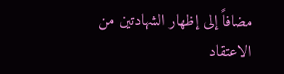مضافاً إلى إظهار الشهادتين من الاعتقاد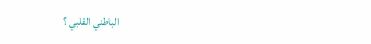الباطني القلبي ؟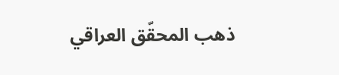ذهب المحقّق العراقي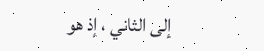إلى الثاني ، إذ هو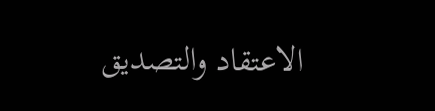الاعتقاد والتصديق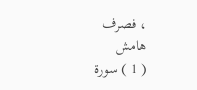، فصرف
هامش
( 1 ) سورة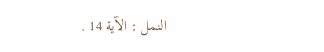النمل : الآية 14 .